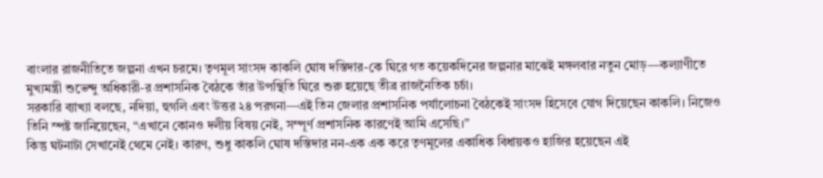বাংলার রাজনীতিতে জল্পনা এখন চরমে। তৃণমূল সাংসদ কাকলি ঘোষ দস্তিদার-কে ঘিরে গত কয়েকদিনের জল্পনার মাঝেই মঙ্গলবার নতুন মোড়—কল্যাণীতে মুখ্যমন্ত্রী শুভেন্দু অধিকারী-র প্রশাসনিক বৈঠকে তাঁর উপস্থিতি ঘিরে শুরু হয়েছে তীব্র রাজনৈতিক চর্চা।
সরকারি ব্যাখ্যা বলছে, নদিয়া, হুগলি এবং উত্তর ২৪ পরগনা—এই তিন জেলার প্রশাসনিক পর্যালোচনা বৈঠকেই সাংসদ হিসেবে যোগ দিয়েছেন কাকলি। নিজেও তিনি স্পষ্ট জানিয়েছেন, “এখানে কোনও দলীয় বিষয় নেই, সম্পূর্ণ প্রশাসনিক কারণেই আমি এসেছি।”
কিন্তু ঘটনাটা সেখানেই থেমে নেই। কারণ, শুধু কাকলি ঘোষ দস্তিদার নন-এক এক করে তৃণমূলের একাধিক বিধায়কও হাজির হয়েছেন এই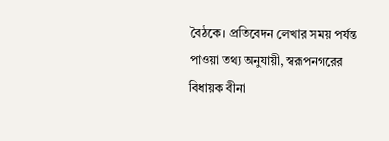বৈঠকে। প্রতিবেদন লেখার সময় পর্যন্ত পাওয়া তথ্য অনুযায়ী, স্বরূপনগরের বিধায়ক বীনা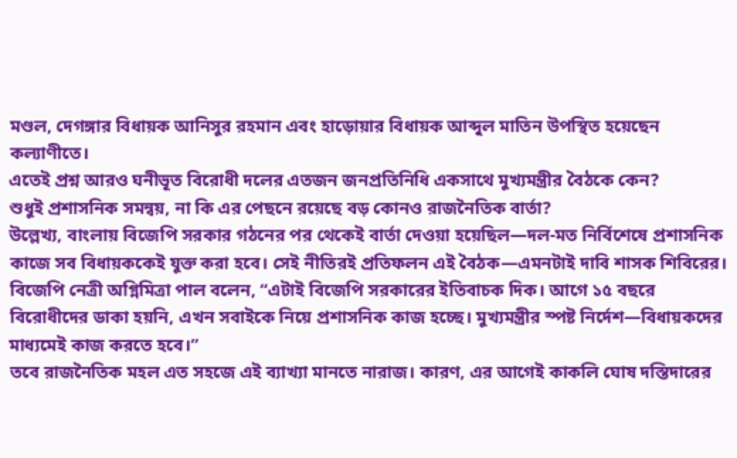মণ্ডল, দেগঙ্গার বিধায়ক আনিসুর রহমান এবং হাড়োয়ার বিধায়ক আব্দুল মাতিন উপস্থিত হয়েছেন কল্যাণীতে।
এতেই প্রশ্ন আরও ঘনীভূত বিরোধী দলের এতজন জনপ্রতিনিধি একসাথে মুখ্যমন্ত্রীর বৈঠকে কেন?
শুধুই প্রশাসনিক সমন্বয়, না কি এর পেছনে রয়েছে বড় কোনও রাজনৈতিক বার্তা?
উল্লেখ্য, বাংলায় বিজেপি সরকার গঠনের পর থেকেই বার্তা দেওয়া হয়েছিল—দল-মত নির্বিশেষে প্রশাসনিক কাজে সব বিধায়ককেই যুক্ত করা হবে। সেই নীতিরই প্রতিফলন এই বৈঠক—এমনটাই দাবি শাসক শিবিরের।
বিজেপি নেত্রী অগ্নিমিত্রা পাল বলেন, “এটাই বিজেপি সরকারের ইতিবাচক দিক। আগে ১৫ বছরে বিরোধীদের ডাকা হয়নি, এখন সবাইকে নিয়ে প্রশাসনিক কাজ হচ্ছে। মুখ্যমন্ত্রীর স্পষ্ট নির্দেশ—বিধায়কদের মাধ্যমেই কাজ করতে হবে।”
তবে রাজনৈতিক মহল এত সহজে এই ব্যাখ্যা মানতে নারাজ। কারণ, এর আগেই কাকলি ঘোষ দস্তিদারের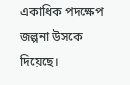একাধিক পদক্ষেপ জল্পনা উসকে দিয়েছে।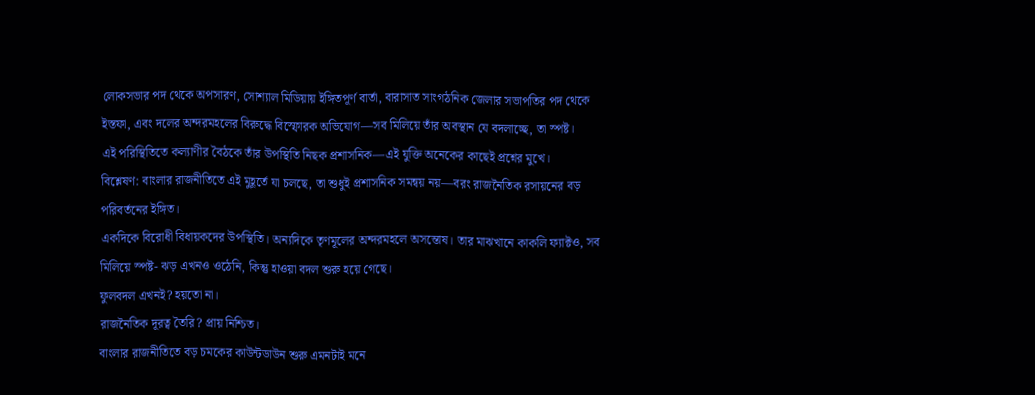লোকসভার পদ থেকে অপসারণ, সোশ্যাল মিডিয়ায় ইঙ্গিতপূর্ণ বার্তা, বারাসাত সাংগঠনিক জেলার সভাপতির পদ থেকে ইস্তফা, এবং দলের অন্দরমহলের বিরুদ্ধে বিস্ফোরক অভিযোগ—সব মিলিয়ে তাঁর অবস্থান যে বদলাচ্ছে, তা স্পষ্ট।
এই পরিস্থিতিতে কল্যাণীর বৈঠকে তাঁর উপস্থিতি নিছক প্রশাসনিক—এই যুক্তি অনেকের কাছেই প্রশ্নের মুখে।
বিশ্লেষণ: বাংলার রাজনীতিতে এই মুহূর্তে যা চলছে, তা শুধুই প্রশাসনিক সমন্বয় নয়—বরং রাজনৈতিক রসায়নের বড় পরিবর্তনের ইঙ্গিত।
একদিকে বিরোধী বিধায়কদের উপস্থিতি। অন্যদিকে তৃণমূলের অন্দরমহলে অসন্তোষ। তার মাঝখানে কাকলি ফ্যাক্টও, সব মিলিয়ে স্পষ্ট- ঝড় এখনও ওঠেনি, কিন্তু হাওয়া বদল শুরু হয়ে গেছে।
ফুলবদল এখনই? হয়তো না।
রাজনৈতিক দূরত্ব তৈরি? প্রায় নিশ্চিত।
বাংলার রাজনীতিতে বড় চমকের কাউন্টডাউন শুরু এমনটাই মনে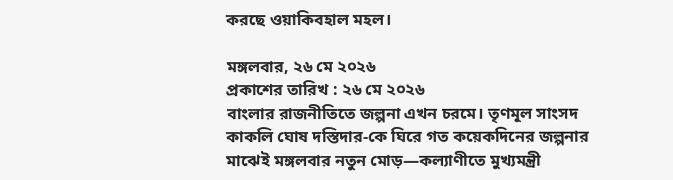করছে ওয়াকিবহাল মহল।

মঙ্গলবার, ২৬ মে ২০২৬
প্রকাশের তারিখ : ২৬ মে ২০২৬
বাংলার রাজনীতিতে জল্পনা এখন চরমে। তৃণমূল সাংসদ কাকলি ঘোষ দস্তিদার-কে ঘিরে গত কয়েকদিনের জল্পনার মাঝেই মঙ্গলবার নতুন মোড়—কল্যাণীতে মুখ্যমন্ত্রী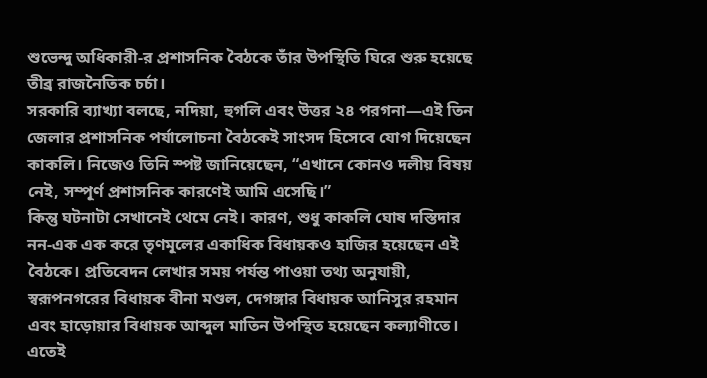শুভেন্দু অধিকারী-র প্রশাসনিক বৈঠকে তাঁর উপস্থিতি ঘিরে শুরু হয়েছে তীব্র রাজনৈতিক চর্চা।
সরকারি ব্যাখ্যা বলছে, নদিয়া, হুগলি এবং উত্তর ২৪ পরগনা—এই তিন জেলার প্রশাসনিক পর্যালোচনা বৈঠকেই সাংসদ হিসেবে যোগ দিয়েছেন কাকলি। নিজেও তিনি স্পষ্ট জানিয়েছেন, “এখানে কোনও দলীয় বিষয় নেই, সম্পূর্ণ প্রশাসনিক কারণেই আমি এসেছি।”
কিন্তু ঘটনাটা সেখানেই থেমে নেই। কারণ, শুধু কাকলি ঘোষ দস্তিদার নন-এক এক করে তৃণমূলের একাধিক বিধায়কও হাজির হয়েছেন এই বৈঠকে। প্রতিবেদন লেখার সময় পর্যন্ত পাওয়া তথ্য অনুযায়ী, স্বরূপনগরের বিধায়ক বীনা মণ্ডল, দেগঙ্গার বিধায়ক আনিসুর রহমান এবং হাড়োয়ার বিধায়ক আব্দুল মাতিন উপস্থিত হয়েছেন কল্যাণীতে।
এতেই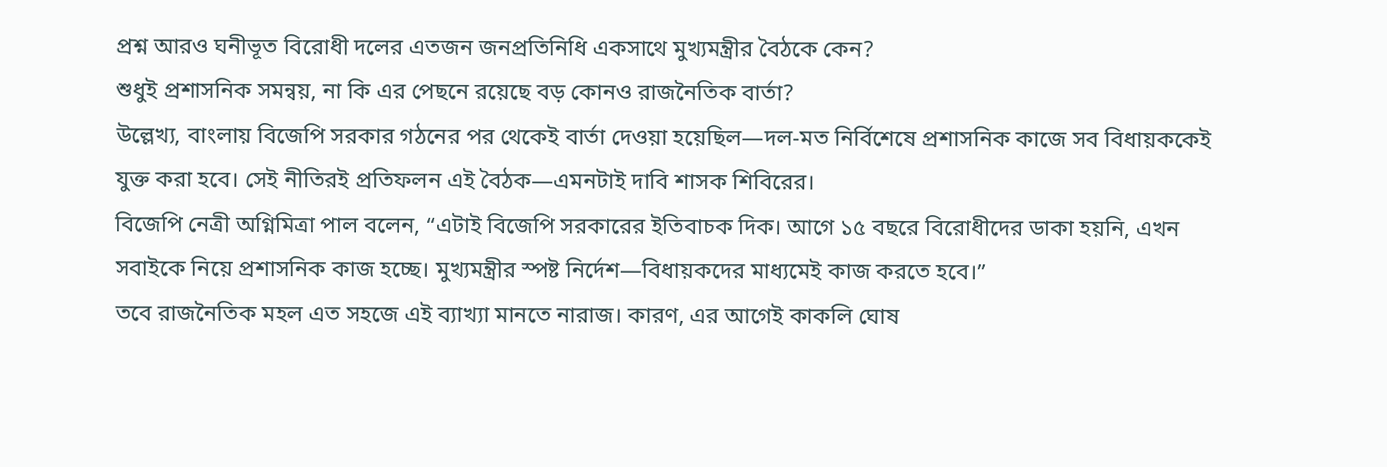প্রশ্ন আরও ঘনীভূত বিরোধী দলের এতজন জনপ্রতিনিধি একসাথে মুখ্যমন্ত্রীর বৈঠকে কেন?
শুধুই প্রশাসনিক সমন্বয়, না কি এর পেছনে রয়েছে বড় কোনও রাজনৈতিক বার্তা?
উল্লেখ্য, বাংলায় বিজেপি সরকার গঠনের পর থেকেই বার্তা দেওয়া হয়েছিল—দল-মত নির্বিশেষে প্রশাসনিক কাজে সব বিধায়ককেই যুক্ত করা হবে। সেই নীতিরই প্রতিফলন এই বৈঠক—এমনটাই দাবি শাসক শিবিরের।
বিজেপি নেত্রী অগ্নিমিত্রা পাল বলেন, “এটাই বিজেপি সরকারের ইতিবাচক দিক। আগে ১৫ বছরে বিরোধীদের ডাকা হয়নি, এখন সবাইকে নিয়ে প্রশাসনিক কাজ হচ্ছে। মুখ্যমন্ত্রীর স্পষ্ট নির্দেশ—বিধায়কদের মাধ্যমেই কাজ করতে হবে।”
তবে রাজনৈতিক মহল এত সহজে এই ব্যাখ্যা মানতে নারাজ। কারণ, এর আগেই কাকলি ঘোষ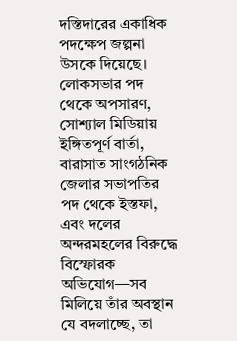দস্তিদারের একাধিক পদক্ষেপ জল্পনা উসকে দিয়েছে। লোকসভার পদ থেকে অপসারণ, সোশ্যাল মিডিয়ায় ইঙ্গিতপূর্ণ বার্তা, বারাসাত সাংগঠনিক জেলার সভাপতির পদ থেকে ইস্তফা, এবং দলের অন্দরমহলের বিরুদ্ধে বিস্ফোরক অভিযোগ—সব মিলিয়ে তাঁর অবস্থান যে বদলাচ্ছে, তা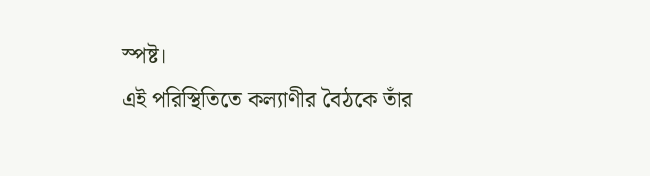স্পষ্ট।
এই পরিস্থিতিতে কল্যাণীর বৈঠকে তাঁর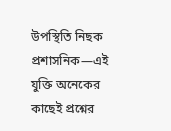উপস্থিতি নিছক প্রশাসনিক—এই যুক্তি অনেকের কাছেই প্রশ্নের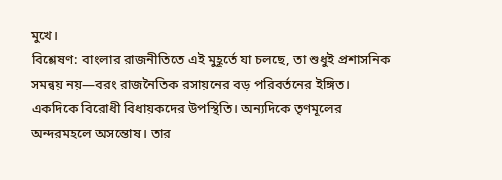মুখে।
বিশ্লেষণ: বাংলার রাজনীতিতে এই মুহূর্তে যা চলছে, তা শুধুই প্রশাসনিক সমন্বয় নয়—বরং রাজনৈতিক রসায়নের বড় পরিবর্তনের ইঙ্গিত।
একদিকে বিরোধী বিধায়কদের উপস্থিতি। অন্যদিকে তৃণমূলের অন্দরমহলে অসন্তোষ। তার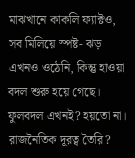মাঝখানে কাকলি ফ্যাক্টও, সব মিলিয়ে স্পষ্ট- ঝড় এখনও ওঠেনি, কিন্তু হাওয়া বদল শুরু হয়ে গেছে।
ফুলবদল এখনই? হয়তো না।
রাজনৈতিক দূরত্ব তৈরি?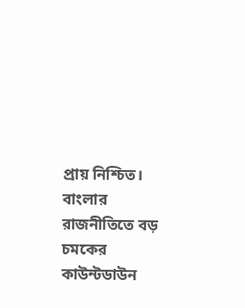প্রায় নিশ্চিত।
বাংলার রাজনীতিতে বড় চমকের কাউন্টডাউন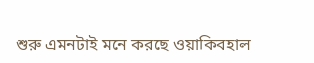শুরু এমনটাই মনে করছে ওয়াকিবহাল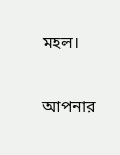মহল।

আপনার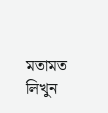মতামত লিখুন